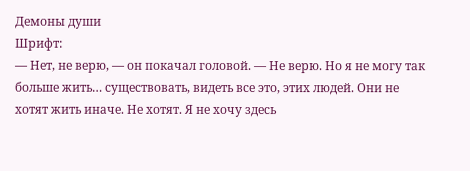Демоны души
Шрифт:
— Нет, не верю, — он покачал головой. — Не верю. Но я не могу так больше жить… существовать, видеть все это, этих людей. Они не хотят жить иначе. Не хотят. Я не хочу здесь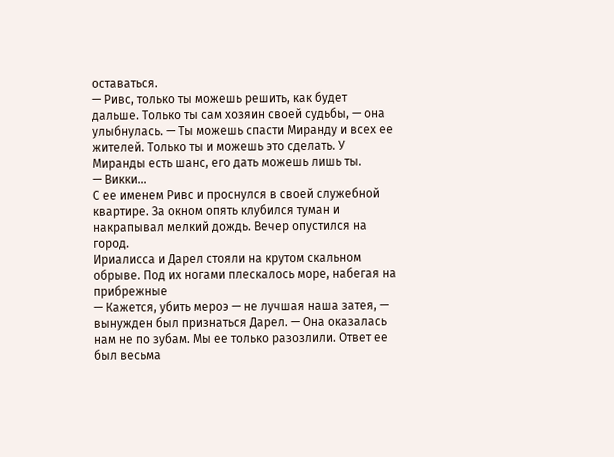оставаться.
— Ривс, только ты можешь решить, как будет дальше. Только ты сам хозяин своей судьбы, — она улыбнулась. — Ты можешь спасти Миранду и всех ее жителей. Только ты и можешь это сделать. У Миранды есть шанс, его дать можешь лишь ты.
— Викки…
С ее именем Ривс и проснулся в своей служебной квартире. За окном опять клубился туман и накрапывал мелкий дождь. Вечер опустился на город.
Ириалисса и Дарел стояли на крутом скальном обрыве. Под их ногами плескалось море, набегая на прибрежные
— Кажется, убить мероэ — не лучшая наша затея, — вынужден был признаться Дарел. — Она оказалась нам не по зубам. Мы ее только разозлили. Ответ ее был весьма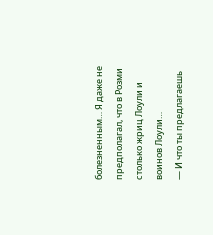болезненным… Я даже не предполагал, что в Розми столько жриц Лоули и воинов Лоули…
— И что ты предлагаешь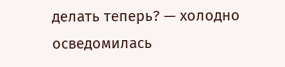делать теперь? — холодно осведомилась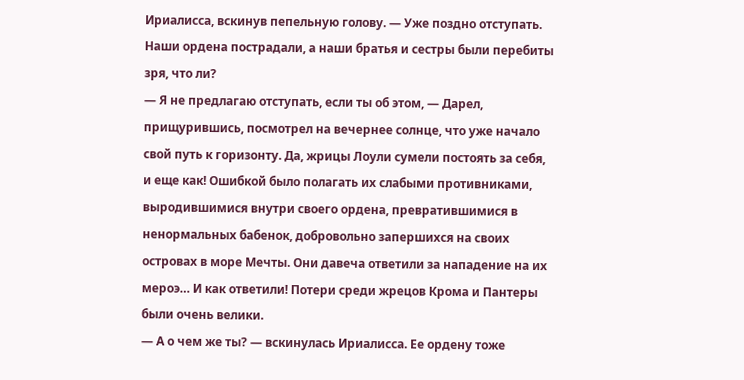Ириалисса, вскинув пепельную голову. — Уже поздно отступать. Наши ордена пострадали, а наши братья и сестры были перебиты зря, что ли?
— Я не предлагаю отступать, если ты об этом, — Дарел, прищурившись, посмотрел на вечернее солнце, что уже начало свой путь к горизонту. Да, жрицы Лоули сумели постоять за себя, и еще как! Ошибкой было полагать их слабыми противниками, выродившимися внутри своего ордена, превратившимися в ненормальных бабенок, добровольно запершихся на своих островах в море Мечты. Они давеча ответили за нападение на их мероэ… И как ответили! Потери среди жрецов Крома и Пантеры были очень велики.
— А о чем же ты? — вскинулась Ириалисса. Ее ордену тоже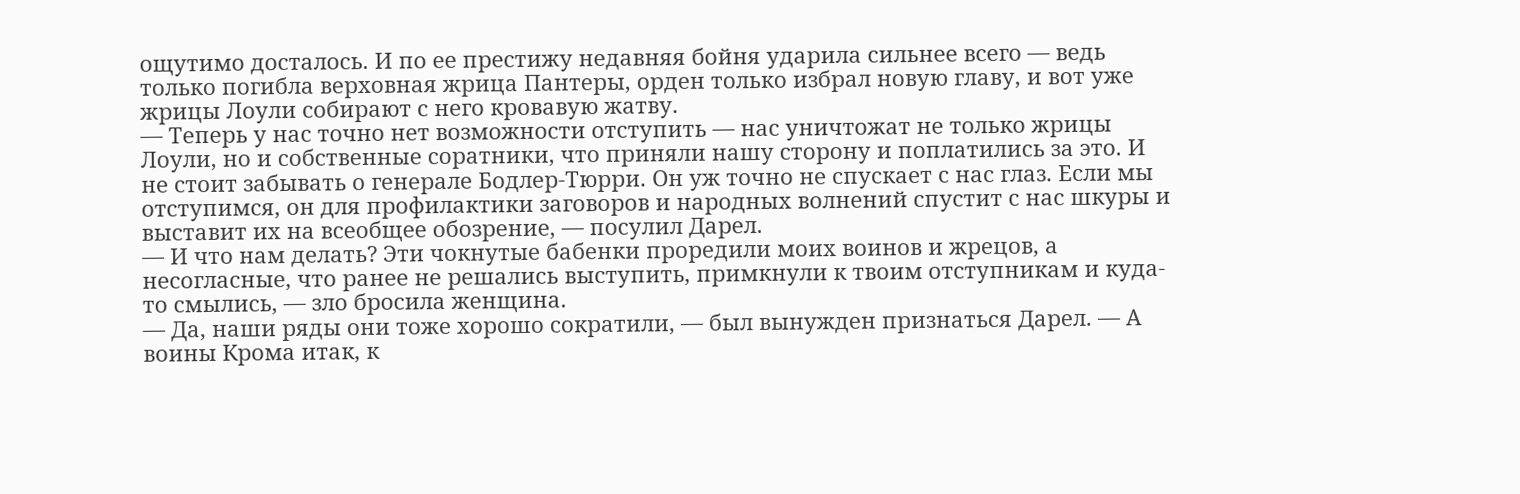ощутимо досталось. И по ее престижу недавняя бойня ударила сильнее всего — ведь только погибла верховная жрица Пантеры, орден только избрал новую главу, и вот уже жрицы Лоули собирают с него кровавую жатву.
— Теперь у нас точно нет возможности отступить — нас уничтожат не только жрицы Лоули, но и собственные соратники, что приняли нашу сторону и поплатились за это. И не стоит забывать о генерале Бодлер-Тюрри. Он уж точно не спускает с нас глаз. Если мы отступимся, он для профилактики заговоров и народных волнений спустит с нас шкуры и выставит их на всеобщее обозрение, — посулил Дарел.
— И что нам делать? Эти чокнутые бабенки проредили моих воинов и жрецов, а несогласные, что ранее не решались выступить, примкнули к твоим отступникам и куда-то смылись, — зло бросила женщина.
— Да, наши ряды они тоже хорошо сократили, — был вынужден признаться Дарел. — А воины Крома итак, к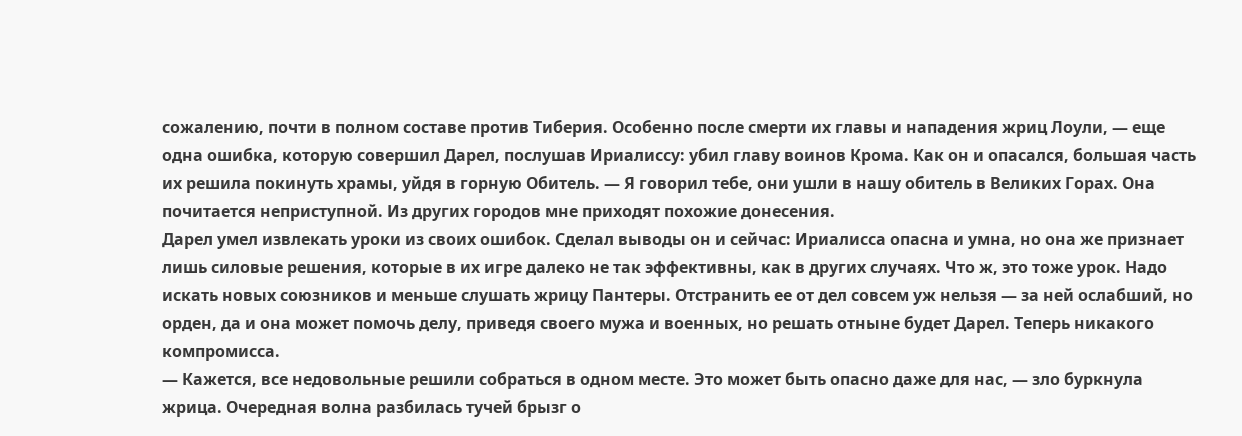сожалению, почти в полном составе против Тиберия. Особенно после смерти их главы и нападения жриц Лоули, — еще одна ошибка, которую совершил Дарел, послушав Ириалиссу: убил главу воинов Крома. Как он и опасался, большая часть их решила покинуть храмы, уйдя в горную Обитель. — Я говорил тебе, они ушли в нашу обитель в Великих Горах. Она почитается неприступной. Из других городов мне приходят похожие донесения.
Дарел умел извлекать уроки из своих ошибок. Сделал выводы он и сейчас: Ириалисса опасна и умна, но она же признает лишь силовые решения, которые в их игре далеко не так эффективны, как в других случаях. Что ж, это тоже урок. Надо искать новых союзников и меньше слушать жрицу Пантеры. Отстранить ее от дел совсем уж нельзя — за ней ослабший, но орден, да и она может помочь делу, приведя своего мужа и военных, но решать отныне будет Дарел. Теперь никакого компромисса.
— Кажется, все недовольные решили собраться в одном месте. Это может быть опасно даже для нас, — зло буркнула жрица. Очередная волна разбилась тучей брызг о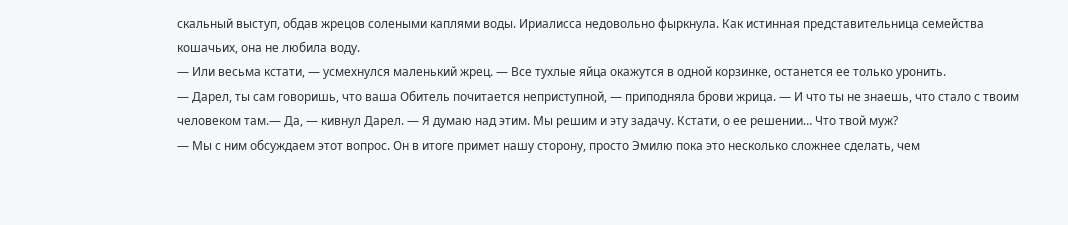скальный выступ, обдав жрецов солеными каплями воды. Ириалисса недовольно фыркнула. Как истинная представительница семейства кошачьих, она не любила воду.
— Или весьма кстати, — усмехнулся маленький жрец. — Все тухлые яйца окажутся в одной корзинке, останется ее только уронить.
— Дарел, ты сам говоришь, что ваша Обитель почитается неприступной, — приподняла брови жрица. — И что ты не знаешь, что стало с твоим
человеком там.— Да, — кивнул Дарел. — Я думаю над этим. Мы решим и эту задачу. Кстати, о ее решении… Что твой муж?
— Мы с ним обсуждаем этот вопрос. Он в итоге примет нашу сторону, просто Эмилю пока это несколько сложнее сделать, чем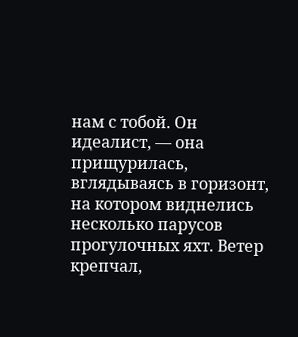нам с тобой. Он идеалист, — она прищурилась, вглядываясь в горизонт, на котором виднелись несколько парусов прогулочных яхт. Ветер крепчал,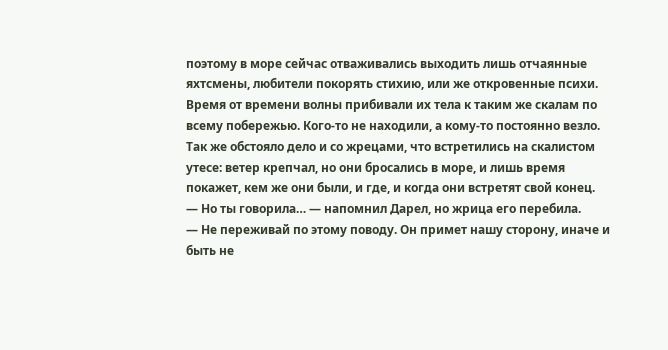поэтому в море сейчас отваживались выходить лишь отчаянные яхтсмены, любители покорять стихию, или же откровенные психи. Время от времени волны прибивали их тела к таким же скалам по всему побережью. Кого-то не находили, а кому-то постоянно везло. Так же обстояло дело и со жрецами, что встретились на скалистом утесе: ветер крепчал, но они бросались в море, и лишь время покажет, кем же они были, и где, и когда они встретят свой конец.
— Но ты говорила… — напомнил Дарел, но жрица его перебила.
— Не переживай по этому поводу. Он примет нашу сторону, иначе и быть не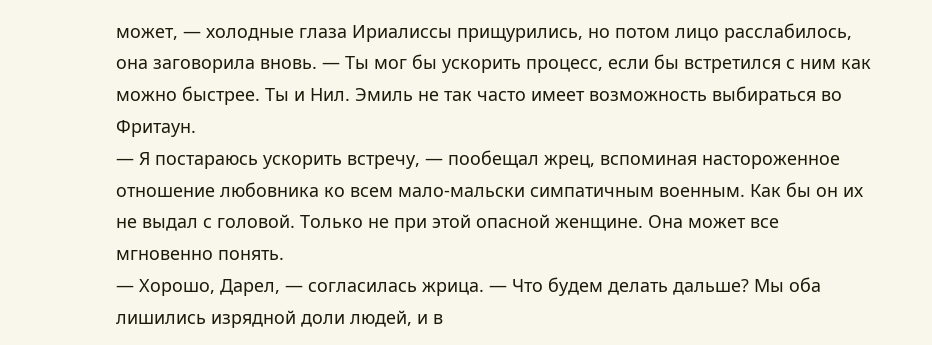может, — холодные глаза Ириалиссы прищурились, но потом лицо расслабилось, она заговорила вновь. — Ты мог бы ускорить процесс, если бы встретился с ним как можно быстрее. Ты и Нил. Эмиль не так часто имеет возможность выбираться во Фритаун.
— Я постараюсь ускорить встречу, — пообещал жрец, вспоминая настороженное отношение любовника ко всем мало-мальски симпатичным военным. Как бы он их не выдал с головой. Только не при этой опасной женщине. Она может все мгновенно понять.
— Хорошо, Дарел, — согласилась жрица. — Что будем делать дальше? Мы оба лишились изрядной доли людей, и в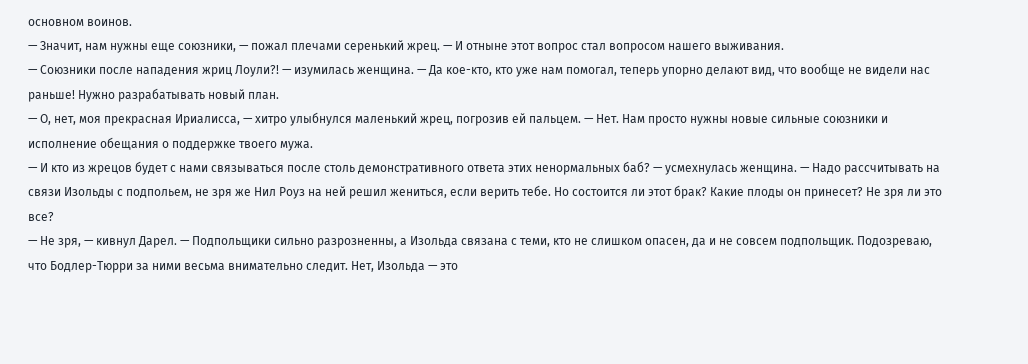основном воинов.
— Значит, нам нужны еще союзники, — пожал плечами серенький жрец. — И отныне этот вопрос стал вопросом нашего выживания.
— Союзники после нападения жриц Лоули?! — изумилась женщина. — Да кое-кто, кто уже нам помогал, теперь упорно делают вид, что вообще не видели нас раньше! Нужно разрабатывать новый план.
— О, нет, моя прекрасная Ириалисса, — хитро улыбнулся маленький жрец, погрозив ей пальцем. — Нет. Нам просто нужны новые сильные союзники и исполнение обещания о поддержке твоего мужа.
— И кто из жрецов будет с нами связываться после столь демонстративного ответа этих ненормальных баб? — усмехнулась женщина. — Надо рассчитывать на связи Изольды с подпольем, не зря же Нил Роуз на ней решил жениться, если верить тебе. Но состоится ли этот брак? Какие плоды он принесет? Не зря ли это все?
— Не зря, — кивнул Дарел. — Подпольщики сильно разрозненны, а Изольда связана с теми, кто не слишком опасен, да и не совсем подпольщик. Подозреваю, что Бодлер-Тюрри за ними весьма внимательно следит. Нет, Изольда — это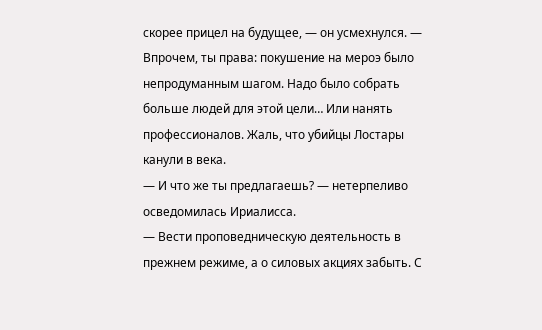скорее прицел на будущее, — он усмехнулся. — Впрочем, ты права: покушение на мероэ было непродуманным шагом. Надо было собрать больше людей для этой цели… Или нанять профессионалов. Жаль, что убийцы Лостары канули в века.
— И что же ты предлагаешь? — нетерпеливо осведомилась Ириалисса.
— Вести проповедническую деятельность в прежнем режиме, а о силовых акциях забыть. С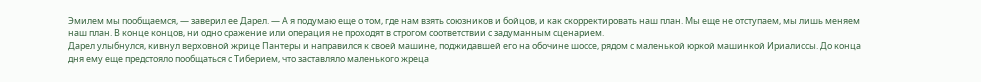Эмилем мы пообщаемся, — заверил ее Дарел. — А я подумаю еще о том, где нам взять союзников и бойцов, и как скорректировать наш план. Мы еще не отступаем, мы лишь меняем наш план. В конце концов, ни одно сражение или операция не проходят в строгом соответствии с задуманным сценарием.
Дарел улыбнулся, кивнул верховной жрице Пантеры и направился к своей машине, поджидавшей его на обочине шоссе, рядом с маленькой юркой машинкой Ириалиссы. До конца дня ему еще предстояло пообщаться с Тиберием, что заставляло маленького жреца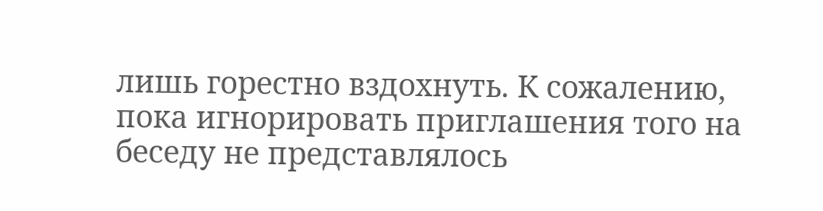лишь горестно вздохнуть. К сожалению, пока игнорировать приглашения того на беседу не представлялось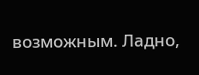возможным. Ладно,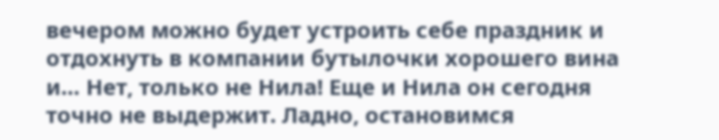вечером можно будет устроить себе праздник и отдохнуть в компании бутылочки хорошего вина и… Нет, только не Нила! Еще и Нила он сегодня точно не выдержит. Ладно, остановимся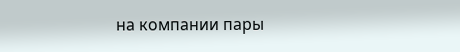на компании пары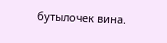бутылочек вина.